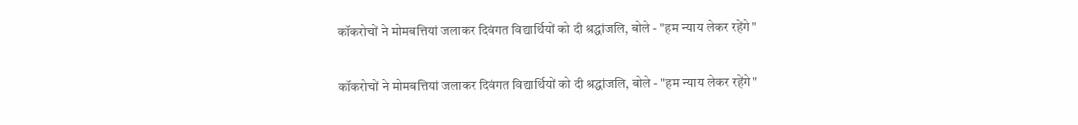कॉकरोचों ने मोमबत्तियां जलाकर दिवंगत विद्यार्थियों को दी श्रद्धांजलि, बोले - "हम न्याय लेकर रहेंगे"

कॉकरोचों ने मोमबत्तियां जलाकर दिवंगत विद्यार्थियों को दी श्रद्धांजलि, बोले - "हम न्याय लेकर रहेंगे"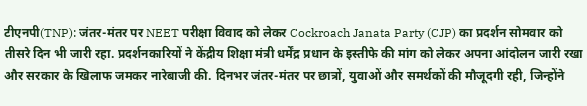टीएनपी(TNP): जंतर-मंतर पर NEET परीक्षा विवाद को लेकर Cockroach Janata Party (CJP) का प्रदर्शन सोमवार को तीसरे दिन भी जारी रहा. प्रदर्शनकारियों ने केंद्रीय शिक्षा मंत्री धर्मेंद्र प्रधान के इस्तीफे की मांग को लेकर अपना आंदोलन जारी रखा और सरकार के खिलाफ जमकर नारेबाजी की. दिनभर जंतर-मंतर पर छात्रों, युवाओं और समर्थकों की मौजूदगी रही, जिन्होंने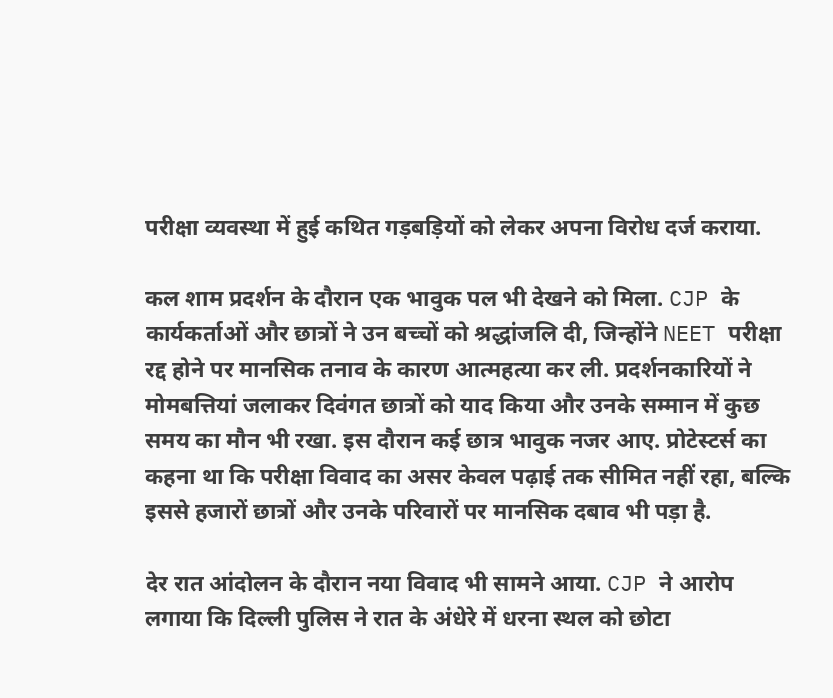परीक्षा व्यवस्था में हुई कथित गड़बड़ियों को लेकर अपना विरोध दर्ज कराया.

कल शाम प्रदर्शन के दौरान एक भावुक पल भी देखने को मिला. CJP के कार्यकर्ताओं और छात्रों ने उन बच्चों को श्रद्धांजलि दी, जिन्होंने NEET परीक्षा रद्द होने पर मानसिक तनाव के कारण आत्महत्या कर ली. प्रदर्शनकारियों ने मोमबत्तियां जलाकर दिवंगत छात्रों को याद किया और उनके सम्मान में कुछ समय का मौन भी रखा. इस दौरान कई छात्र भावुक नजर आए. प्रोटेस्टर्स का कहना था कि परीक्षा विवाद का असर केवल पढ़ाई तक सीमित नहीं रहा, बल्कि इससे हजारों छात्रों और उनके परिवारों पर मानसिक दबाव भी पड़ा है.

देर रात आंदोलन के दौरान नया विवाद भी सामने आया. CJP ने आरोप लगाया कि दिल्ली पुलिस ने रात के अंधेरे में धरना स्थल को छोटा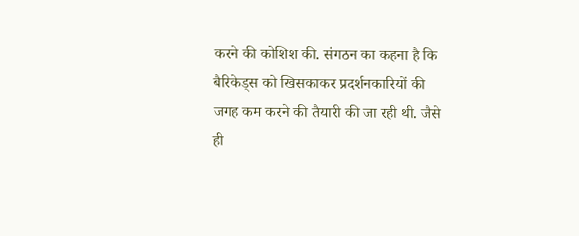करने की कोशिश की. संगठन का कहना है कि बैरिकेड्स को खिसकाकर प्रदर्शनकारियों की जगह कम करने की तैयारी की जा रही थी. जैसे ही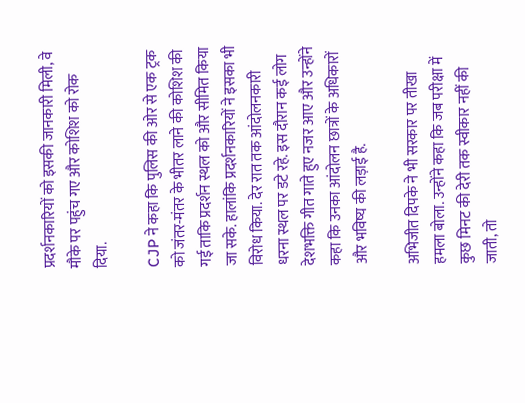प्रदर्शनकारियों को इसकी जानकारी मिली, वे मौके पर पहुंच गए और कोशिश को रोक दिया.

CJP ने कहा कि पुलिस की ओर से एक ट्रक को जंतर-मंतर के भीतर लाने की कोशिश की गई ताकि प्रदर्शन स्थल को और सीमित किया जा सके. हालांकि प्रदर्शनकारियों ने इसका भी विरोध किया. देर रात तक आंदोलनकारी धरना स्थल पर डटे रहे. इस दौरान कई लोग देशभक्ति गीत गाते हुए नजर आए और उन्होंने कहा कि उनका आंदोलन छात्रों के अधिकारों और भविष्य की लड़ाई है.

अभिजीत दिपके ने भी सरकार पर तीखा हमला बोला. उन्होंने कहा कि जब परीक्षा में कुछ मिनट की देरी तक स्वीकार नहीं की जाती, तो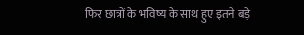फिर छात्रों के भविष्य के साथ हुए इतने बड़े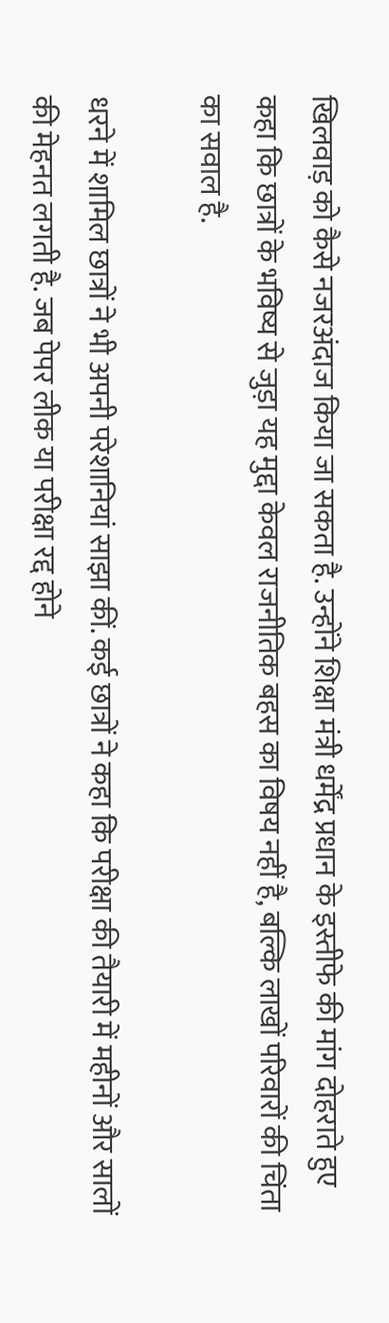खिलवाड़ को कैसे नजरअंदाज किया जा सकता है. उन्होंने शिक्षा मंत्री धर्मेंद्र प्रधान के इस्तीफे की मांग दोहराते हुए कहा कि छात्रों के भविष्य से जुड़ा यह मुद्दा केवल राजनीतिक बहस का विषय नहीं है, बल्कि लाखों परिवारों की चिंता का सवाल है.

धरने में शामिल छात्रों ने भी अपनी परेशानियां साझा कीं. कई छात्रों ने कहा कि परीक्षा की तैयारी में महीनों और सालों की मेहनत लगती है. जब पेपर लीक या परीक्षा रद्द होने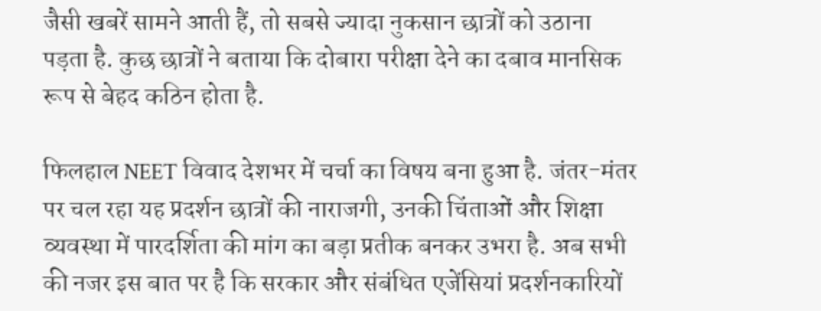जैसी खबरें सामने आती हैं, तो सबसे ज्यादा नुकसान छात्रों को उठाना पड़ता है. कुछ छात्रों ने बताया कि दोबारा परीक्षा देने का दबाव मानसिक रूप से बेहद कठिन होता है.

फिलहाल NEET विवाद देशभर में चर्चा का विषय बना हुआ है. जंतर-मंतर पर चल रहा यह प्रदर्शन छात्रों की नाराजगी, उनकी चिंताओं और शिक्षा व्यवस्था में पारदर्शिता की मांग का बड़ा प्रतीक बनकर उभरा है. अब सभी की नजर इस बात पर है कि सरकार और संबंधित एजेंसियां प्रदर्शनकारियों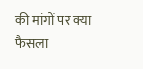की मांगों पर क्या फैसला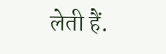लेती हैं.